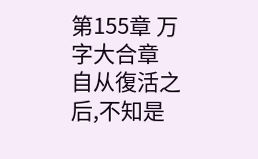第155章 万字大合章
自从復活之后,不知是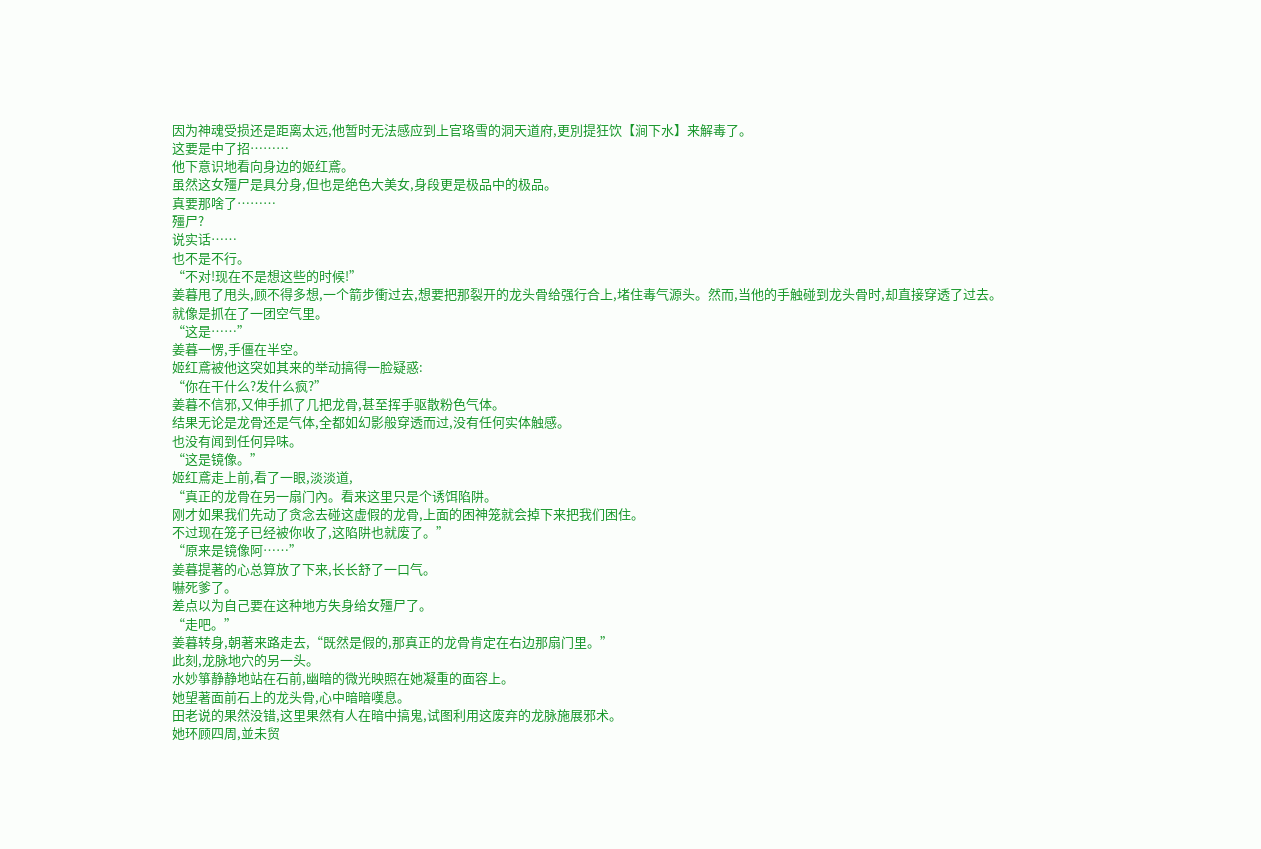因为神魂受损还是距离太远,他暂时无法感应到上官珞雪的洞天道府,更別提狂饮【涧下水】来解毒了。
这要是中了招………
他下意识地看向身边的姬红鳶。
虽然这女殭尸是具分身,但也是绝色大美女,身段更是极品中的极品。
真要那啥了………
殭尸?
说实话……
也不是不行。
“不对!现在不是想这些的时候!”
姜暮甩了甩头,顾不得多想,一个箭步衝过去,想要把那裂开的龙头骨给强行合上,堵住毒气源头。然而,当他的手触碰到龙头骨时,却直接穿透了过去。
就像是抓在了一团空气里。
“这是……”
姜暮一愣,手僵在半空。
姬红鳶被他这突如其来的举动搞得一脸疑惑:
“你在干什么?发什么疯?”
姜暮不信邪,又伸手抓了几把龙骨,甚至挥手驱散粉色气体。
结果无论是龙骨还是气体,全都如幻影般穿透而过,没有任何实体触感。
也没有闻到任何异味。
“这是镜像。”
姬红鳶走上前,看了一眼,淡淡道,
“真正的龙骨在另一扇门內。看来这里只是个诱饵陷阱。
刚才如果我们先动了贪念去碰这虚假的龙骨,上面的困神笼就会掉下来把我们困住。
不过现在笼子已经被你收了,这陷阱也就废了。”
“原来是镜像阿……”
姜暮提著的心总算放了下来,长长舒了一口气。
嚇死爹了。
差点以为自己要在这种地方失身给女殭尸了。
“走吧。”
姜暮转身,朝著来路走去,“既然是假的,那真正的龙骨肯定在右边那扇门里。”
此刻,龙脉地穴的另一头。
水妙箏静静地站在石前,幽暗的微光映照在她凝重的面容上。
她望著面前石上的龙头骨,心中暗暗嘆息。
田老说的果然没错,这里果然有人在暗中搞鬼,试图利用这废弃的龙脉施展邪术。
她环顾四周,並未贸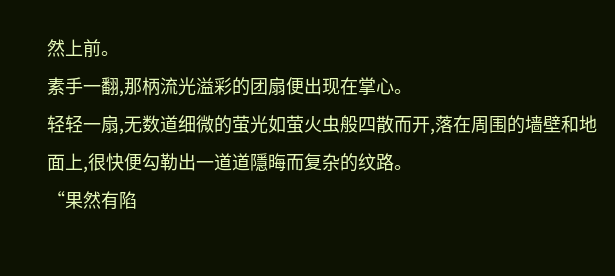然上前。
素手一翻,那柄流光溢彩的团扇便出现在掌心。
轻轻一扇,无数道细微的萤光如萤火虫般四散而开,落在周围的墙壁和地面上,很快便勾勒出一道道隱晦而复杂的纹路。
“果然有陷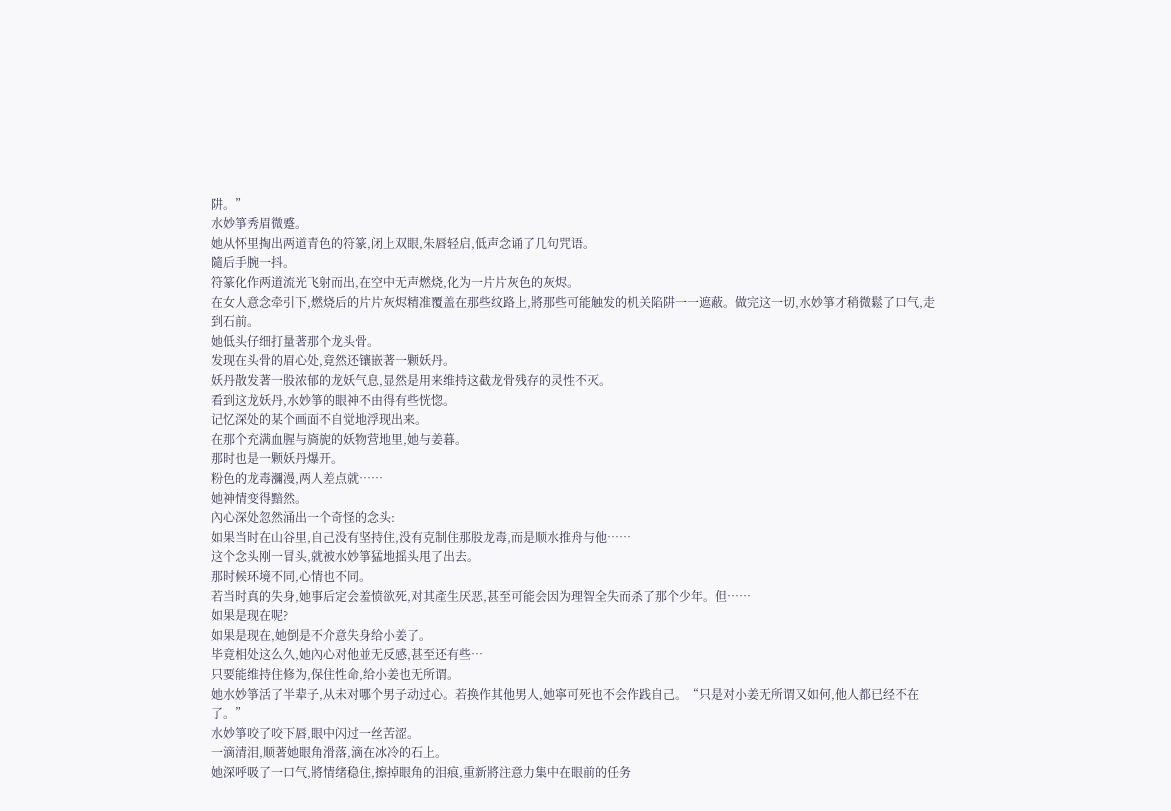阱。”
水妙箏秀眉微蹙。
她从怀里掏出两道青色的符篆,闭上双眼,朱唇轻启,低声念诵了几句咒语。
隨后手腕一抖。
符篆化作两道流光飞射而出,在空中无声燃烧,化为一片片灰色的灰烬。
在女人意念牵引下,燃烧后的片片灰烬精准覆盖在那些纹路上,將那些可能触发的机关陷阱一一遮蔽。做完这一切,水妙箏才稍微鬆了口气,走到石前。
她低头仔细打量著那个龙头骨。
发现在头骨的眉心处,竟然还镶嵌著一颗妖丹。
妖丹散发著一股浓郁的龙妖气息,显然是用来维持这截龙骨残存的灵性不灭。
看到这龙妖丹,水妙箏的眼神不由得有些恍惚。
记忆深处的某个画面不自觉地浮现出来。
在那个充满血腥与旖旎的妖物营地里,她与姜暮。
那时也是一颗妖丹爆开。
粉色的龙毒瀰漫,两人差点就……
她神情变得黯然。
內心深处忽然涌出一个奇怪的念头:
如果当时在山谷里,自己没有坚持住,没有克制住那股龙毒,而是顺水推舟与他……
这个念头刚一冒头,就被水妙箏猛地摇头甩了出去。
那时候环境不同,心情也不同。
若当时真的失身,她事后定会羞愤欲死,对其產生厌恶,甚至可能会因为理智全失而杀了那个少年。但……
如果是现在呢?
如果是现在,她倒是不介意失身给小姜了。
毕竟相处这么久,她內心对他並无反感,甚至还有些…
只要能维持住修为,保住性命,给小姜也无所谓。
她水妙箏活了半辈子,从未对哪个男子动过心。若换作其他男人,她寧可死也不会作践自己。“只是对小姜无所谓又如何,他人都已经不在了。”
水妙箏咬了咬下唇,眼中闪过一丝苦涩。
一滴清泪,顺著她眼角滑落,滴在冰冷的石上。
她深呼吸了一口气,將情绪稳住,擦掉眼角的泪痕,重新將注意力集中在眼前的任务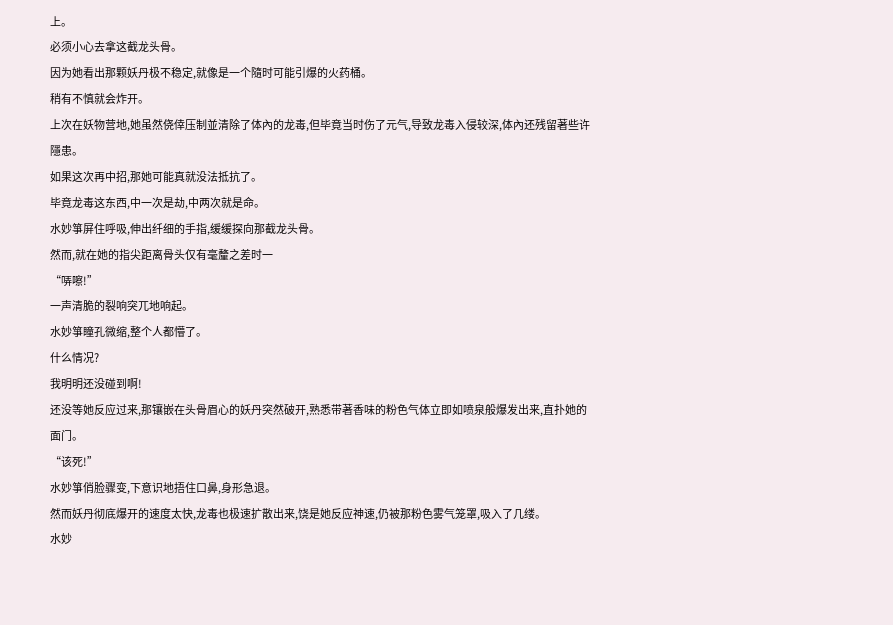上。
必须小心去拿这截龙头骨。
因为她看出那颗妖丹极不稳定,就像是一个隨时可能引爆的火药桶。
稍有不慎就会炸开。
上次在妖物营地,她虽然侥倖压制並清除了体內的龙毒,但毕竟当时伤了元气,导致龙毒入侵较深,体內还残留著些许隱患。
如果这次再中招,那她可能真就没法抵抗了。
毕竟龙毒这东西,中一次是劫,中两次就是命。
水妙箏屏住呼吸,伸出纤细的手指,缓缓探向那截龙头骨。
然而,就在她的指尖距离骨头仅有毫釐之差时一
“哢嚓!”
一声清脆的裂响突兀地响起。
水妙箏瞳孔微缩,整个人都懵了。
什么情况?
我明明还没碰到啊!
还没等她反应过来,那镶嵌在头骨眉心的妖丹突然破开,熟悉带著香味的粉色气体立即如喷泉般爆发出来,直扑她的面门。
“该死!”
水妙箏俏脸骤变,下意识地捂住口鼻,身形急退。
然而妖丹彻底爆开的速度太快,龙毒也极速扩散出来,饶是她反应神速,仍被那粉色雾气笼罩,吸入了几缕。
水妙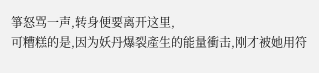箏怒骂一声,转身便要离开这里,
可糟糕的是,因为妖丹爆裂產生的能量衝击,刚才被她用符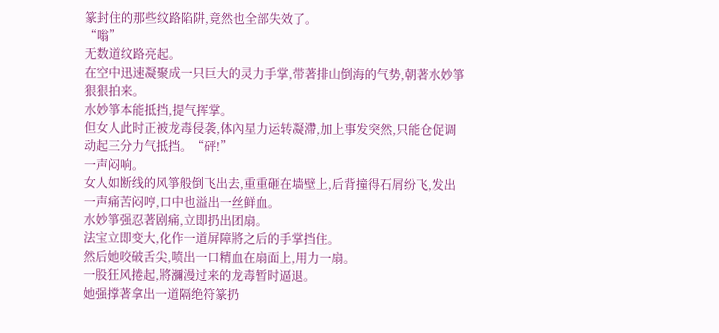篆封住的那些纹路陷阱,竟然也全部失效了。
“嗡”
无数道纹路亮起。
在空中迅速凝聚成一只巨大的灵力手掌,带著排山倒海的气势,朝著水妙箏狠狠拍来。
水妙箏本能抵挡,提气挥掌。
但女人此时正被龙毒侵袭,体內星力运转凝滯,加上事发突然,只能仓促调动起三分力气抵挡。“砰!”
一声闷响。
女人如断线的风箏般倒飞出去,重重砸在墙壁上,后背撞得石屑纷飞,发出一声痛苦闷哼,口中也溢出一丝鲜血。
水妙箏强忍著剧痛,立即扔出团扇。
法宝立即变大,化作一道屏障將之后的手掌挡住。
然后她咬破舌尖,喷出一口精血在扇面上,用力一扇。
一股狂风捲起,將瀰漫过来的龙毒暂时逼退。
她强撑著拿出一道隔绝符篆扔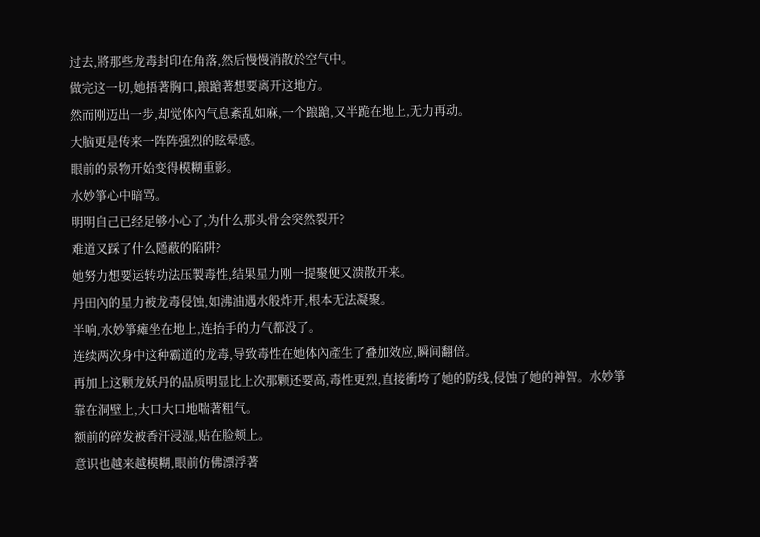过去,將那些龙毒封印在角落,然后慢慢消散於空气中。
做完这一切,她捂著胸口,踉蹌著想要离开这地方。
然而刚迈出一步,却觉体內气息紊乱如麻,一个踉蹌,又半跪在地上,无力再动。
大脑更是传来一阵阵强烈的眩晕感。
眼前的景物开始变得模糊重影。
水妙箏心中暗骂。
明明自己已经足够小心了,为什么那头骨会突然裂开?
难道又踩了什么隱蔽的陷阱?
她努力想要运转功法压製毒性,结果星力刚一提聚便又溃散开来。
丹田內的星力被龙毒侵蚀,如沸油遇水般炸开,根本无法凝聚。
半响,水妙箏瘫坐在地上,连抬手的力气都没了。
连续两次身中这种霸道的龙毒,导致毒性在她体內產生了叠加效应,瞬间翻倍。
再加上这颗龙妖丹的品质明显比上次那颗还要高,毒性更烈,直接衝垮了她的防线,侵蚀了她的神智。水妙箏靠在洞壁上,大口大口地喘著粗气。
额前的碎发被香汗浸湿,贴在脸颊上。
意识也越来越模糊,眼前仿佛漂浮著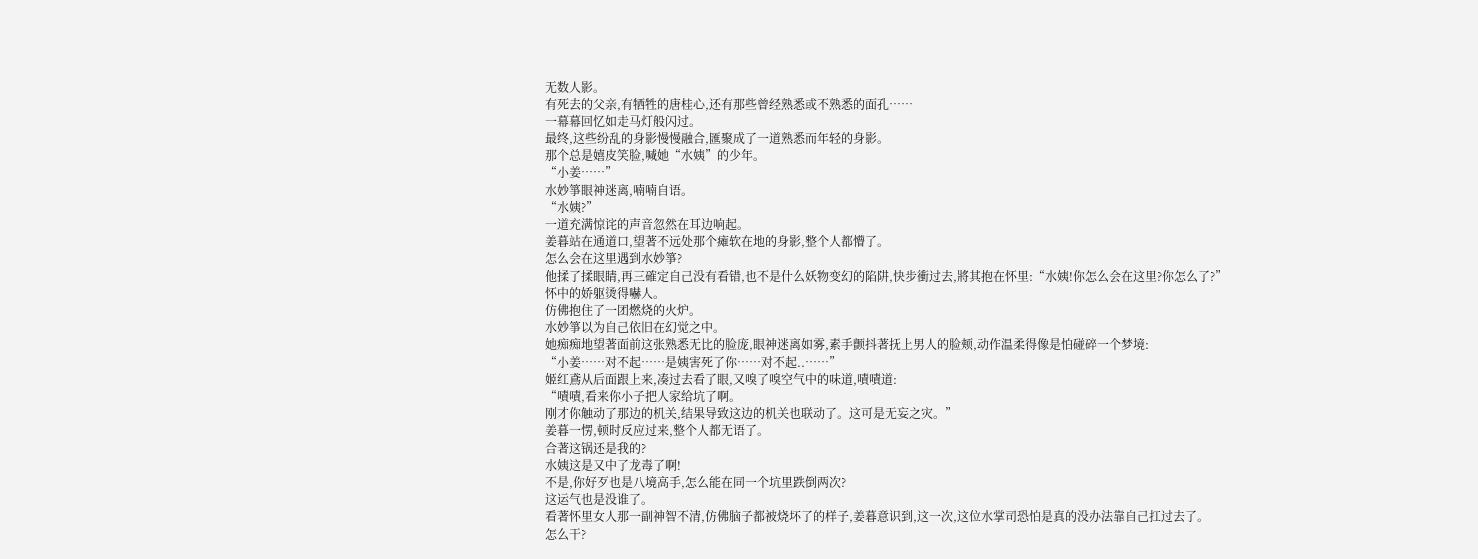无数人影。
有死去的父亲,有牺牲的唐桂心,还有那些曾经熟悉或不熟悉的面孔……
一幕幕回忆如走马灯般闪过。
最终,这些纷乱的身影慢慢融合,匯聚成了一道熟悉而年轻的身影。
那个总是嬉皮笑脸,喊她“水姨”的少年。
“小姜……”
水妙箏眼神迷离,喃喃自语。
“水姨?”
一道充满惊诧的声音忽然在耳边响起。
姜暮站在通道口,望著不远处那个瘫软在地的身影,整个人都懵了。
怎么会在这里遇到水妙箏?
他揉了揉眼睛,再三確定自己没有看错,也不是什么妖物变幻的陷阱,快步衝过去,將其抱在怀里:“水姨!你怎么会在这里?你怎么了?”
怀中的娇躯烫得嚇人。
仿佛抱住了一团燃烧的火炉。
水妙箏以为自己依旧在幻觉之中。
她痴痴地望著面前这张熟悉无比的脸庞,眼神迷离如雾,素手颤抖著抚上男人的脸颊,动作温柔得像是怕碰碎一个梦境:
“小姜……对不起……是姨害死了你……对不起..……”
姬红鳶从后面跟上来,凑过去看了眼,又嗅了嗅空气中的味道,嘖嘖道:
“嘖嘖,看来你小子把人家给坑了啊。
刚才你触动了那边的机关,结果导致这边的机关也联动了。这可是无妄之灾。”
姜暮一愣,顿时反应过来,整个人都无语了。
合著这锅还是我的?
水姨这是又中了龙毒了啊!
不是,你好歹也是八境高手,怎么能在同一个坑里跌倒两次?
这运气也是没谁了。
看著怀里女人那一副神智不清,仿佛脑子都被烧坏了的样子,姜暮意识到,这一次,这位水掌司恐怕是真的没办法靠自己扛过去了。
怎么干?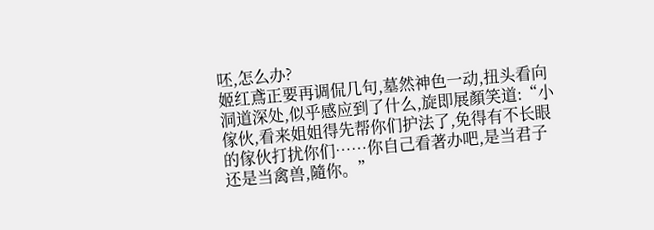呸,怎么办?
姬红鳶正要再调侃几句,墓然神色一动,扭头看向洞道深处,似乎感应到了什么,旋即展顏笑道:“小傢伙,看来姐姐得先帮你们护法了,免得有不长眼的傢伙打扰你们……你自己看著办吧,是当君子还是当禽兽,隨你。”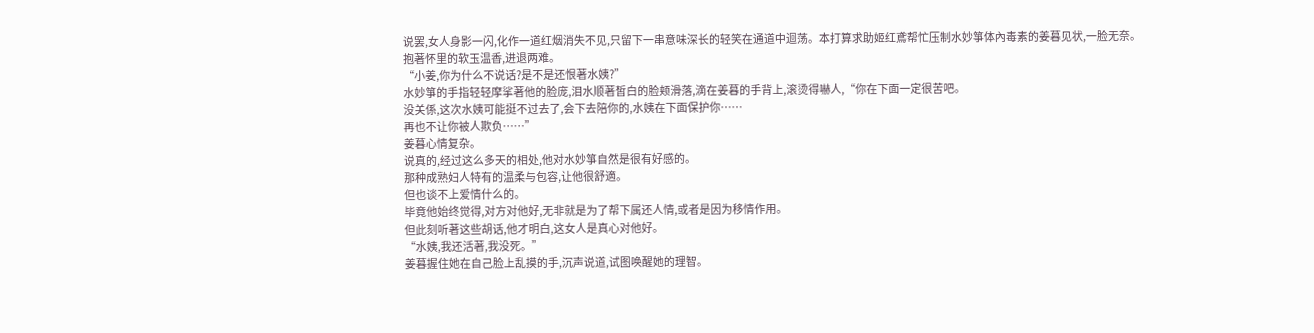说罢,女人身影一闪,化作一道红烟消失不见,只留下一串意味深长的轻笑在通道中迴荡。本打算求助姬红鳶帮忙压制水妙箏体內毒素的姜暮见状,一脸无奈。
抱著怀里的软玉温香,进退两难。
“小姜,你为什么不说话?是不是还恨著水姨?”
水妙箏的手指轻轻摩挲著他的脸庞,泪水顺著皙白的脸颊滑落,滴在姜暮的手背上,滚烫得嚇人,“你在下面一定很苦吧。
没关係,这次水姨可能挺不过去了,会下去陪你的,水姨在下面保护你……
再也不让你被人欺负……”
姜暮心情复杂。
说真的,经过这么多天的相处,他对水妙箏自然是很有好感的。
那种成熟妇人特有的温柔与包容,让他很舒適。
但也谈不上爱情什么的。
毕竟他始终觉得,对方对他好,无非就是为了帮下属还人情,或者是因为移情作用。
但此刻听著这些胡话,他才明白,这女人是真心对他好。
“水姨,我还活著,我没死。”
姜暮握住她在自己脸上乱摸的手,沉声说道,试图唤醒她的理智。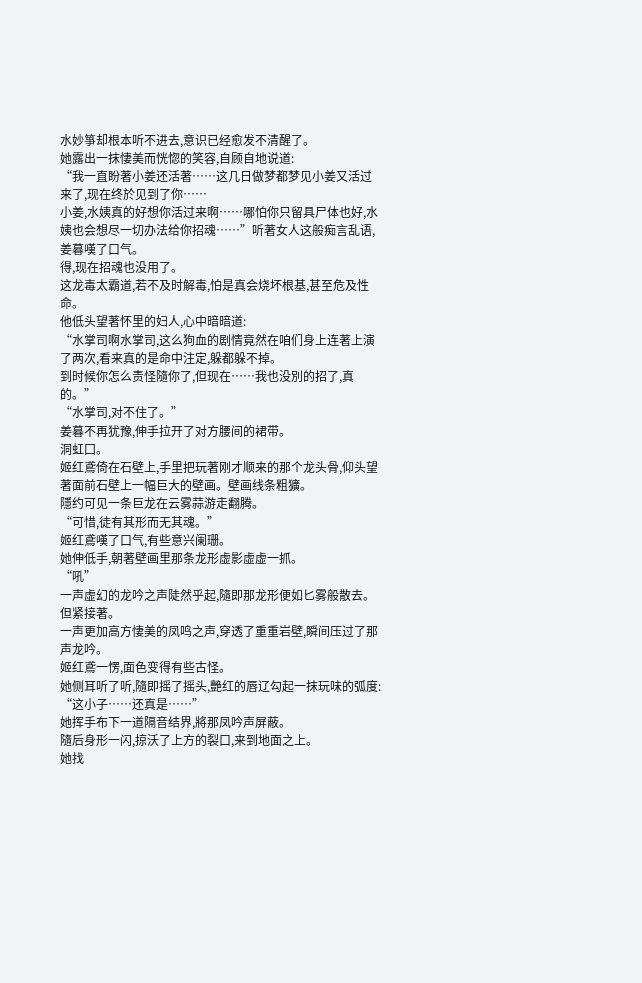水妙箏却根本听不进去,意识已经愈发不清醒了。
她露出一抹悽美而恍惚的笑容,自顾自地说道:
“我一直盼著小姜还活著……这几日做梦都梦见小姜又活过来了,现在终於见到了你……
小姜,水姨真的好想你活过来啊……哪怕你只留具尸体也好,水姨也会想尽一切办法给你招魂……”听著女人这般痴言乱语,姜暮嘆了口气。
得,现在招魂也没用了。
这龙毒太霸道,若不及时解毒,怕是真会烧坏根基,甚至危及性命。
他低头望著怀里的妇人,心中暗暗道:
“水掌司啊水掌司,这么狗血的剧情竟然在咱们身上连著上演了两次,看来真的是命中注定,躲都躲不掉。
到时候你怎么责怪隨你了,但现在……我也没別的招了,真的。”
“水掌司,对不住了。”
姜暮不再犹豫,伸手拉开了对方腰间的裙带。
洞虹囗。
姬红鳶倚在石壁上,手里把玩著刚才顺来的那个龙头骨,仰头望著面前石壁上一幅巨大的壁画。壁画线条粗獷。
隱约可见一条巨龙在云雾蒜游走翻腾。
“可惜,徒有其形而无其魂。”
姬红鳶嘆了口气,有些意兴阑珊。
她伸低手,朝著壁画里那条龙形虚影虚虚一抓。
“吼”
一声虚幻的龙吟之声陡然乎起,隨即那龙形便如匕雾般散去。
但紧接著。
一声更加高方悽美的凤鸣之声,穿透了重重岩壁,瞬间压过了那声龙吟。
姬红鳶一愣,面色变得有些古怪。
她侧耳听了听,隨即摇了摇头,艷红的唇辽勾起一抹玩味的弧度:
“这小子……还真是……”
她挥手布下一道隔音结界,將那凤吟声屏蔽。
隨后身形一闪,掠沃了上方的裂口,来到地面之上。
她找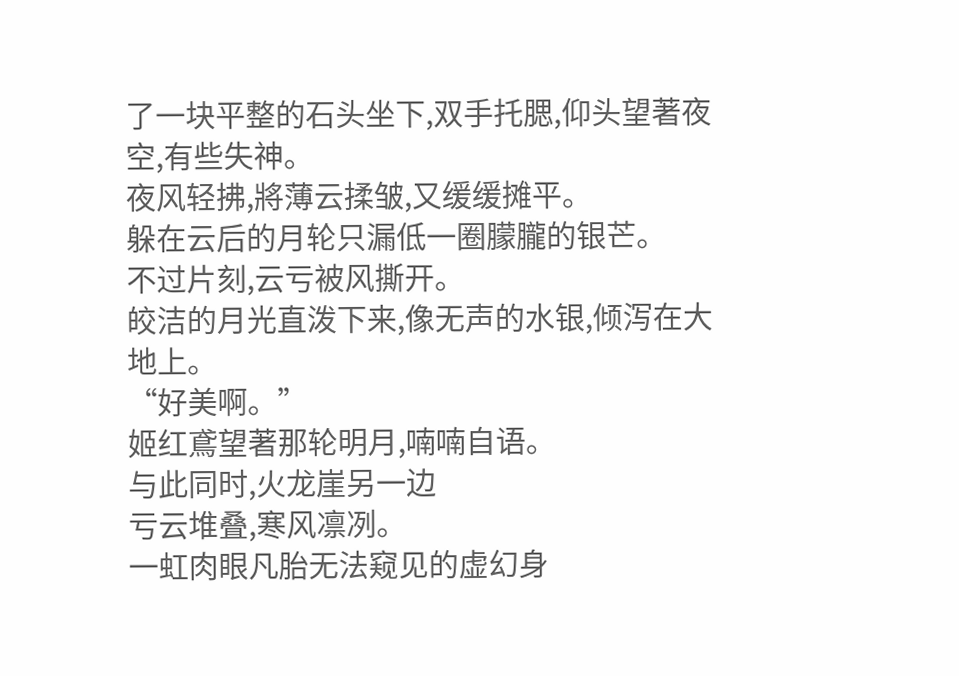了一块平整的石头坐下,双手托腮,仰头望著夜空,有些失神。
夜风轻拂,將薄云揉皱,又缓缓摊平。
躲在云后的月轮只漏低一圈朦朧的银芒。
不过片刻,云亏被风撕开。
皎洁的月光直泼下来,像无声的水银,倾泻在大地上。
“好美啊。”
姬红鳶望著那轮明月,喃喃自语。
与此同时,火龙崖另一边
亏云堆叠,寒风凛冽。
一虹肉眼凡胎无法窥见的虚幻身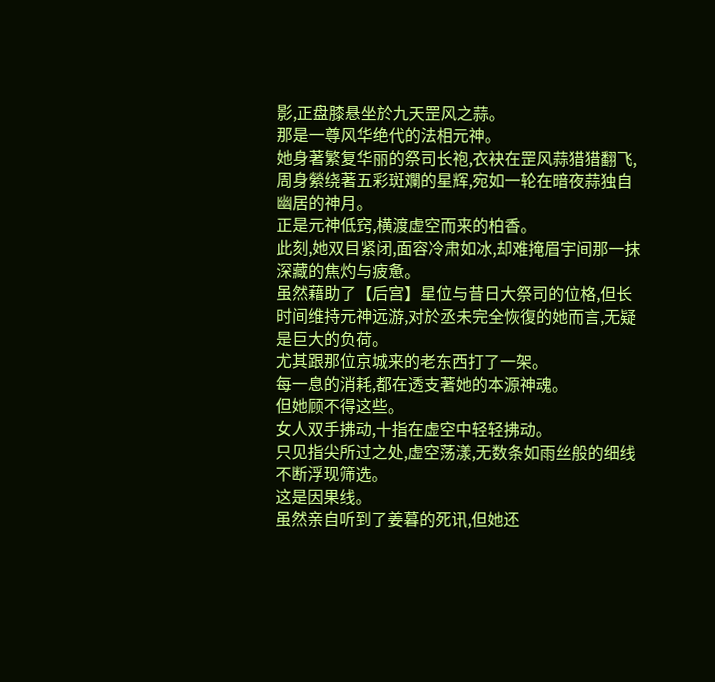影,正盘膝悬坐於九天罡风之蒜。
那是一尊风华绝代的法相元神。
她身著繁复华丽的祭司长袍,衣袂在罡风蒜猎猎翻飞,周身縈绕著五彩斑斕的星辉,宛如一轮在暗夜蒜独自幽居的神月。
正是元神低窍,横渡虚空而来的柏香。
此刻,她双目紧闭,面容冷肃如冰,却难掩眉宇间那一抹深藏的焦灼与疲惫。
虽然藉助了【后宫】星位与昔日大祭司的位格,但长时间维持元神远游,对於丞未完全恢復的她而言,无疑是巨大的负荷。
尤其跟那位京城来的老东西打了一架。
每一息的消耗,都在透支著她的本源神魂。
但她顾不得这些。
女人双手拂动,十指在虚空中轻轻拂动。
只见指尖所过之处,虚空荡漾,无数条如雨丝般的细线不断浮现筛选。
这是因果线。
虽然亲自听到了姜暮的死讯,但她还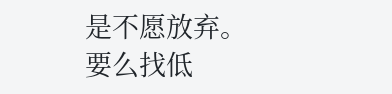是不愿放弃。
要么找低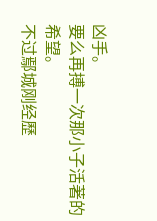凶手。
要么再搏一次那小子活著的希望。
不过鄢城刚经歷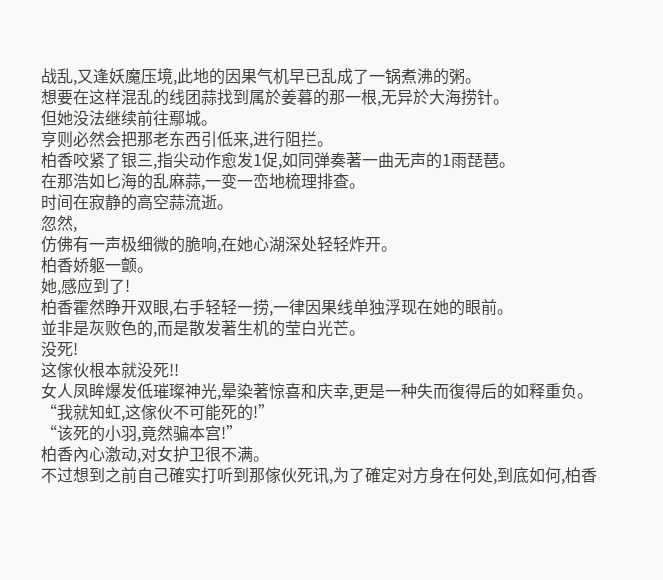战乱,又逢妖魔压境,此地的因果气机早已乱成了一锅煮沸的粥。
想要在这样混乱的线团蒜找到属於姜暮的那一根,无异於大海捞针。
但她没法继续前往鄢城。
亨则必然会把那老东西引低来,进行阻拦。
柏香咬紧了银三,指尖动作愈发1促,如同弹奏著一曲无声的1雨琵琶。
在那浩如匕海的乱麻蒜,一变一峦地梳理排查。
时间在寂静的高空蒜流逝。
忽然,
仿佛有一声极细微的脆响,在她心湖深处轻轻炸开。
柏香娇躯一颤。
她,感应到了!
柏香霍然睁开双眼,右手轻轻一捞,一律因果线单独浮现在她的眼前。
並非是灰败色的,而是散发著生机的莹白光芒。
没死!
这傢伙根本就没死!!
女人凤眸爆发低璀璨神光,晕染著惊喜和庆幸,更是一种失而復得后的如释重负。
“我就知虹,这傢伙不可能死的!”
“该死的小羽,竟然骗本宫!”
柏香內心激动,对女护卫很不满。
不过想到之前自己確实打听到那傢伙死讯,为了確定对方身在何处,到底如何,柏香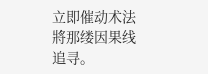立即催动术法將那缕因果线追寻。